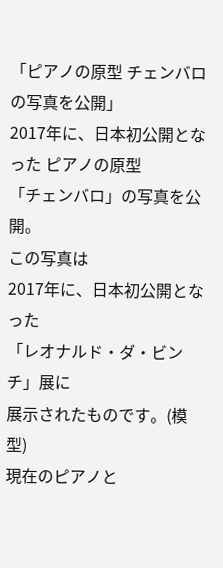「ピアノの原型 チェンバロの写真を公開」
2017年に、日本初公開となった ピアノの原型
「チェンバロ」の写真を公開。
この写真は
2017年に、日本初公開となった
「レオナルド・ダ・ビンチ」展に
展示されたものです。(模型)
現在のピアノと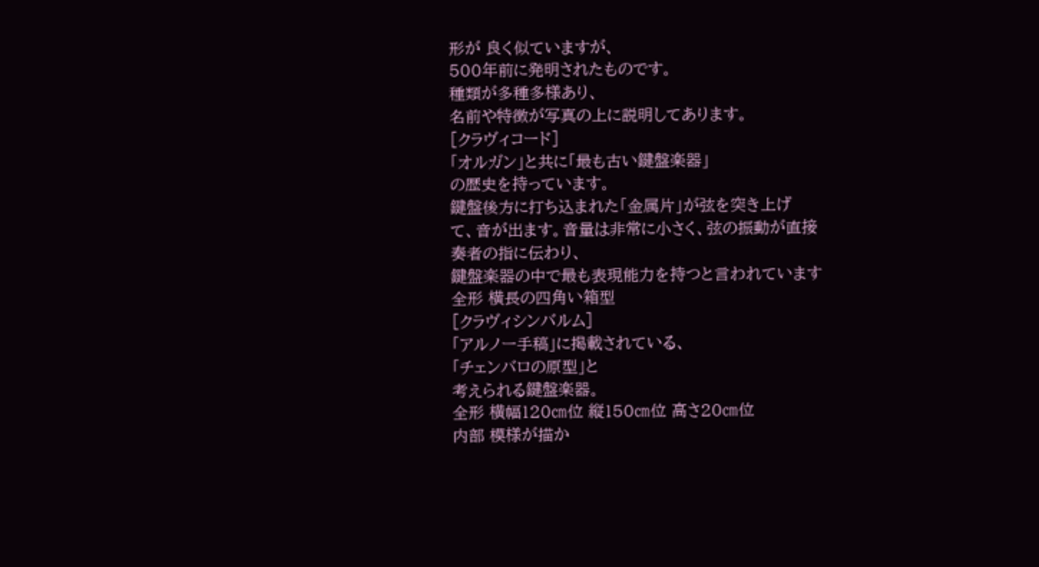形が 良く似ていますが、
500年前に発明されたものです。
種類が多種多様あり、
名前や特徴が写真の上に説明してあります。
[クラヴィコード]
「オルガン」と共に「最も古い鍵盤楽器」
の歴史を持っています。
鍵盤後方に打ち込まれた「金属片」が弦を突き上げ
て、音が出ます。音量は非常に小さく、弦の振動が直接
奏者の指に伝わり、
鍵盤楽器の中で最も表現能力を持つと言われています
全形 横長の四角い箱型
[クラヴィシンバルム]
「アルノー手稿」に掲載されている、
「チェンバロの原型」と
考えられる鍵盤楽器。
全形 横幅120㎝位 縦150㎝位 高さ20㎝位
内部 模様が描か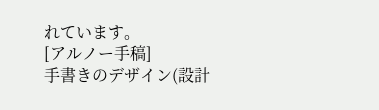れています。
[アルノー手稿]
手書きのデザイン(設計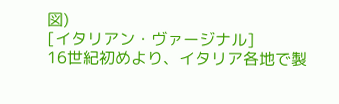図)
[イタリアン・ヴァージナル]
16世紀初めより、イタリア各地で製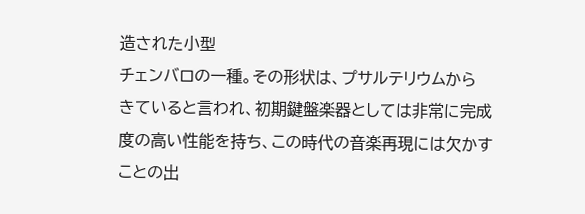造された小型
チェンバロの一種。その形状は、プサルテリウムから
きていると言われ、初期鍵盤楽器としては非常に完成
度の高い性能を持ち、この時代の音楽再現には欠かす
ことの出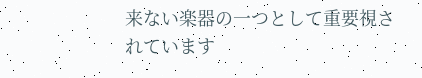来ない楽器の一つとして重要視されています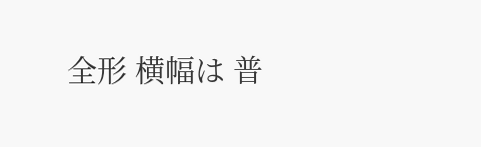全形 横幅は 普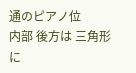通のピアノ位
内部 後方は 三角形に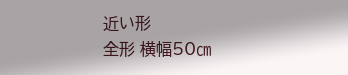近い形
全形 横幅50㎝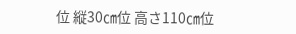位 縦30㎝位 高さ110㎝位